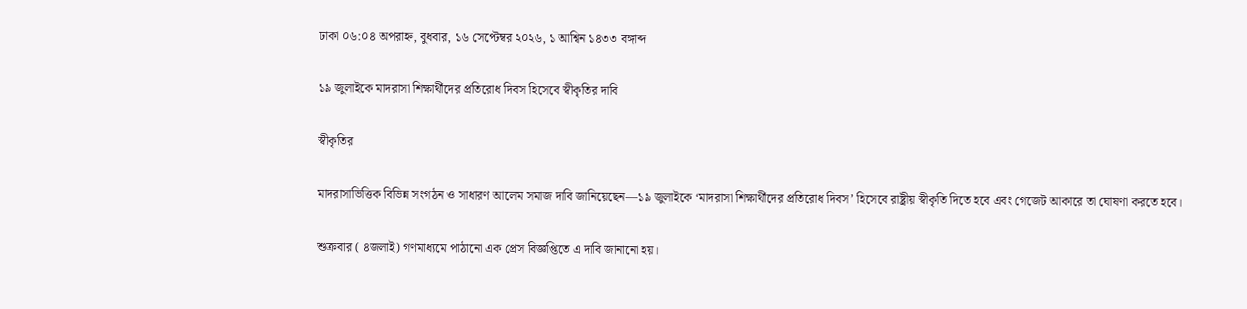ঢাকা ০৬:০৪ অপরাহ্ন, বুধবার, ১৬ সেপ্টেম্বর ২০২৬, ১ আশ্বিন ১৪৩৩ বঙ্গাব্দ

১৯ জুলাইকে মাদরাসা শিক্ষার্থীদের প্রতিরোধ দিবস হিসেবে স্বীকৃতির দাবি

স্বীকৃতির

মাদরাসাভিত্তিক বিভিন্ন সংগঠন ও সাধারণ আলেম সমাজ দাবি জানিয়েছেন—১৯ জুলাইকে ‘মাদরাসা শিক্ষার্থীদের প্রতিরোধ দিবস’ হিসেবে রাষ্ট্রীয় স্বীকৃতি দিতে হবে এবং গেজেট আকারে তা ঘোষণা করতে হবে।

শুক্রবার ( ৪জলাই) গণমাধ্যমে পাঠানো এক প্রেস বিজ্ঞপ্তিতে এ দাবি জানানো হয়।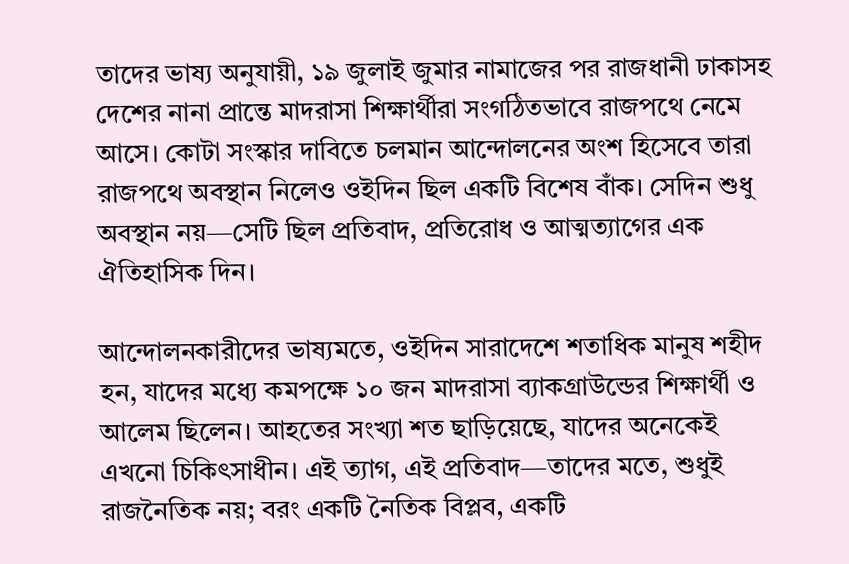তাদের ভাষ্য অনুযায়ী, ১৯ জুলাই জুমার নামাজের পর রাজধানী ঢাকাসহ দেশের নানা প্রান্তে মাদরাসা শিক্ষার্থীরা সংগঠিতভাবে রাজপথে নেমে আসে। কোটা সংস্কার দাবিতে চলমান আন্দোলনের অংশ হিসেবে তারা রাজপথে অবস্থান নিলেও ওইদিন ছিল একটি বিশেষ বাঁক। সেদিন শুধু অবস্থান নয়—সেটি ছিল প্রতিবাদ, প্রতিরোধ ও আত্মত্যাগের এক ঐতিহাসিক দিন।

আন্দোলনকারীদের ভাষ্যমতে, ওইদিন সারাদেশে শতাধিক মানুষ শহীদ হন, যাদের মধ্যে কমপক্ষে ১০ জন মাদরাসা ব্যাকগ্রাউন্ডের শিক্ষার্থী ও আলেম ছিলেন। আহতের সংখ্যা শত ছাড়িয়েছে, যাদের অনেকেই এখনো চিকিৎসাধীন। এই ত্যাগ, এই প্রতিবাদ—তাদের মতে, শুধুই রাজনৈতিক নয়; বরং একটি নৈতিক বিপ্লব, একটি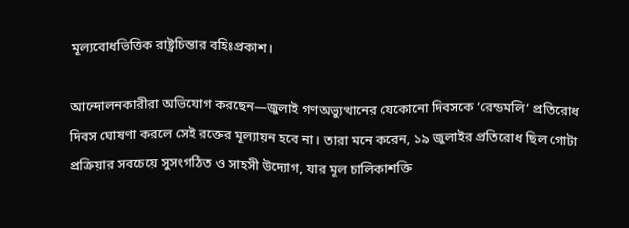মূল্যবোধভিত্তিক রাষ্ট্রচিন্তার বহিঃপ্রকাশ।

আন্দোলনকারীরা অভিযোগ করছেন—জুলাই গণঅভ্যুত্থানের যেকোনো দিবসকে ‘রেন্ডমলি’ প্রতিরোধ দিবস ঘোষণা করলে সেই রক্তের মূল্যায়ন হবে না। তারা মনে করেন, ১৯ জুলাইর প্রতিরোধ ছিল গোটা প্রক্রিয়ার সবচেয়ে সুসংগঠিত ও সাহসী উদ্যোগ, যার মূল চালিকাশক্তি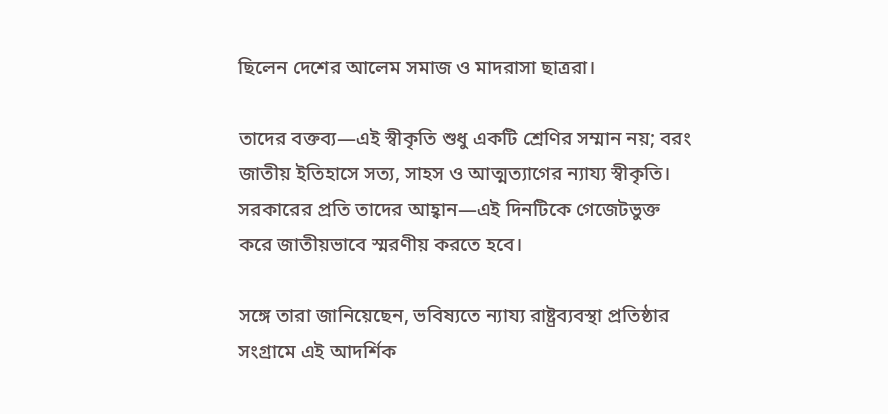ছিলেন দেশের আলেম সমাজ ও মাদরাসা ছাত্ররা।

তাদের বক্তব্য—এই স্বীকৃতি শুধু একটি শ্রেণির সম্মান নয়; বরং জাতীয় ইতিহাসে সত্য, সাহস ও আত্মত্যাগের ন্যায্য স্বীকৃতি। সরকারের প্রতি তাদের আহ্বান—এই দিনটিকে গেজেটভুক্ত করে জাতীয়ভাবে স্মরণীয় করতে হবে।

সঙ্গে তারা জানিয়েছেন, ভবিষ্যতে ন্যায্য রাষ্ট্রব্যবস্থা প্রতিষ্ঠার সংগ্রামে এই আদর্শিক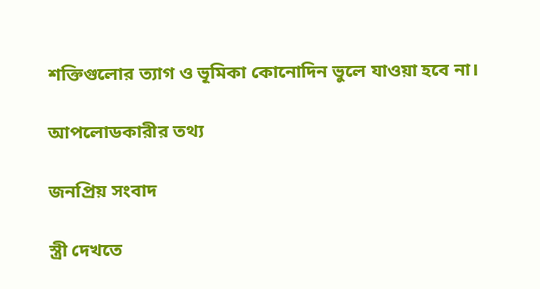শক্তিগুলোর ত্যাগ ও ভূমিকা কোনোদিন ভুলে যাওয়া হবে না।

আপলোডকারীর তথ্য

জনপ্রিয় সংবাদ

স্ত্রী দেখতে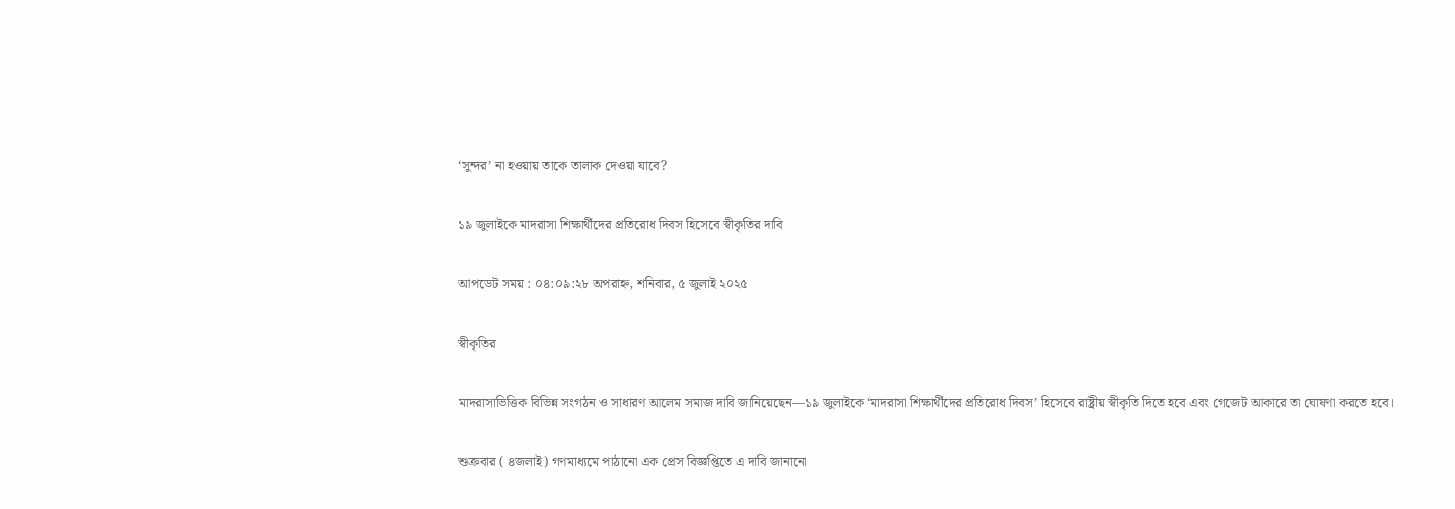‘সুন্দর’ না হওয়ায় তাকে তালাক দেওয়া যাবে?

১৯ জুলাইকে মাদরাসা শিক্ষার্থীদের প্রতিরোধ দিবস হিসেবে স্বীকৃতির দাবি

আপডেট সময় : ০৪:০৯:২৮ অপরাহ্ন, শনিবার, ৫ জুলাই ২০২৫

স্বীকৃতির

মাদরাসাভিত্তিক বিভিন্ন সংগঠন ও সাধারণ আলেম সমাজ দাবি জানিয়েছেন—১৯ জুলাইকে ‘মাদরাসা শিক্ষার্থীদের প্রতিরোধ দিবস’ হিসেবে রাষ্ট্রীয় স্বীকৃতি দিতে হবে এবং গেজেট আকারে তা ঘোষণা করতে হবে।

শুক্রবার ( ৪জলাই) গণমাধ্যমে পাঠানো এক প্রেস বিজ্ঞপ্তিতে এ দাবি জানানো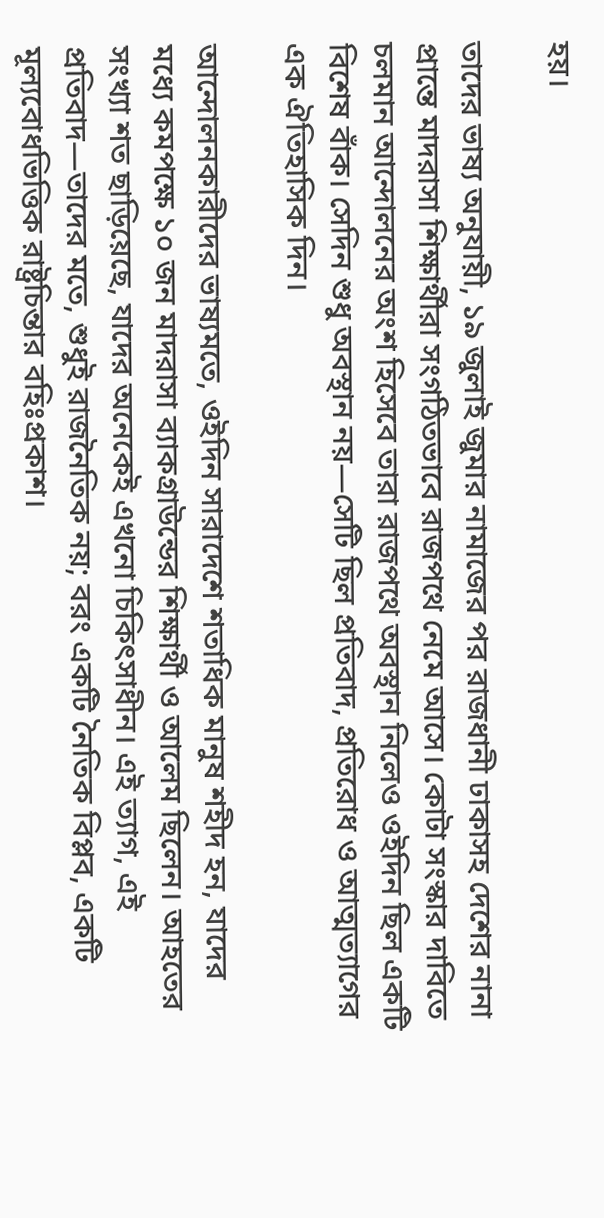হয়।

তাদের ভাষ্য অনুযায়ী, ১৯ জুলাই জুমার নামাজের পর রাজধানী ঢাকাসহ দেশের নানা প্রান্তে মাদরাসা শিক্ষার্থীরা সংগঠিতভাবে রাজপথে নেমে আসে। কোটা সংস্কার দাবিতে চলমান আন্দোলনের অংশ হিসেবে তারা রাজপথে অবস্থান নিলেও ওইদিন ছিল একটি বিশেষ বাঁক। সেদিন শুধু অবস্থান নয়—সেটি ছিল প্রতিবাদ, প্রতিরোধ ও আত্মত্যাগের এক ঐতিহাসিক দিন।

আন্দোলনকারীদের ভাষ্যমতে, ওইদিন সারাদেশে শতাধিক মানুষ শহীদ হন, যাদের মধ্যে কমপক্ষে ১০ জন মাদরাসা ব্যাকগ্রাউন্ডের শিক্ষার্থী ও আলেম ছিলেন। আহতের সংখ্যা শত ছাড়িয়েছে, যাদের অনেকেই এখনো চিকিৎসাধীন। এই ত্যাগ, এই প্রতিবাদ—তাদের মতে, শুধুই রাজনৈতিক নয়; বরং একটি নৈতিক বিপ্লব, একটি মূল্যবোধভিত্তিক রাষ্ট্রচিন্তার বহিঃপ্রকাশ।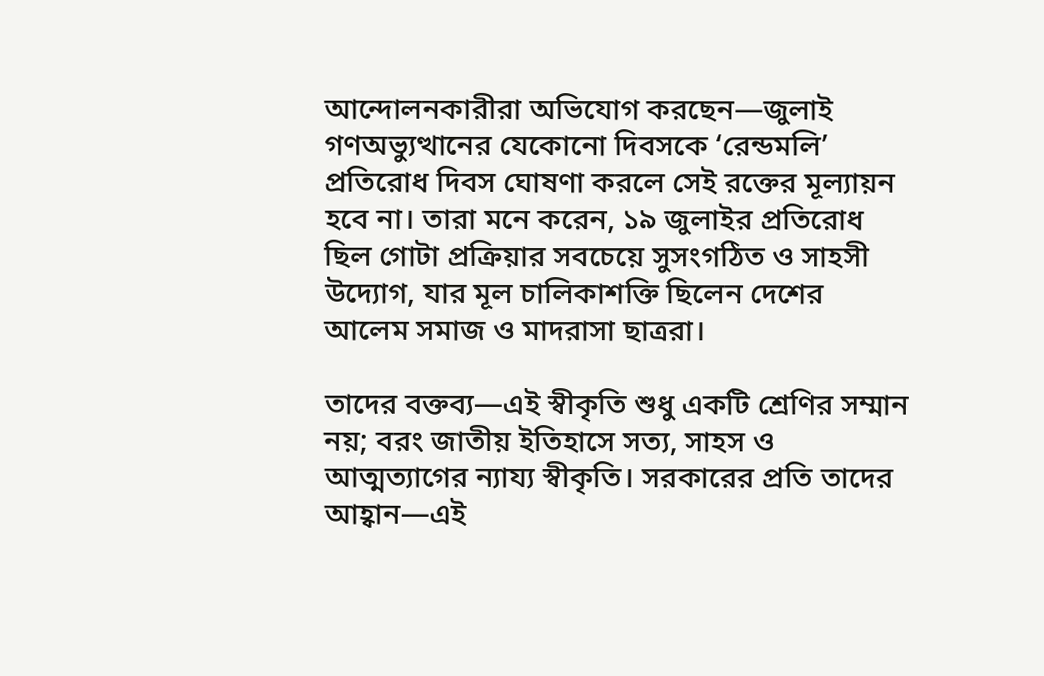আন্দোলনকারীরা অভিযোগ করছেন—জুলাই গণঅভ্যুত্থানের যেকোনো দিবসকে ‘রেন্ডমলি’ প্রতিরোধ দিবস ঘোষণা করলে সেই রক্তের মূল্যায়ন হবে না। তারা মনে করেন, ১৯ জুলাইর প্রতিরোধ ছিল গোটা প্রক্রিয়ার সবচেয়ে সুসংগঠিত ও সাহসী উদ্যোগ, যার মূল চালিকাশক্তি ছিলেন দেশের আলেম সমাজ ও মাদরাসা ছাত্ররা।

তাদের বক্তব্য—এই স্বীকৃতি শুধু একটি শ্রেণির সম্মান নয়; বরং জাতীয় ইতিহাসে সত্য, সাহস ও আত্মত্যাগের ন্যায্য স্বীকৃতি। সরকারের প্রতি তাদের আহ্বান—এই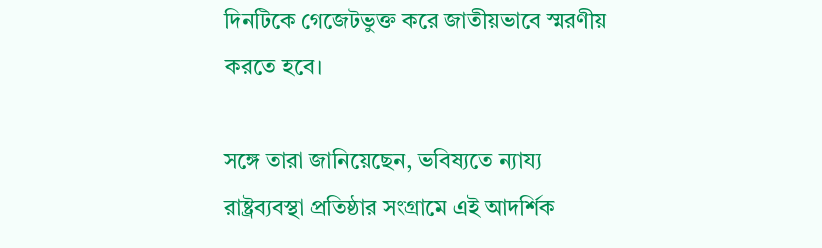দিনটিকে গেজেটভুক্ত করে জাতীয়ভাবে স্মরণীয় করতে হবে।

সঙ্গে তারা জানিয়েছেন, ভবিষ্যতে ন্যায্য রাষ্ট্রব্যবস্থা প্রতিষ্ঠার সংগ্রামে এই আদর্শিক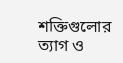শক্তিগুলোর ত্যাগ ও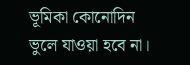ভূমিকা কোনোদিন ভুলে যাওয়া হবে না।